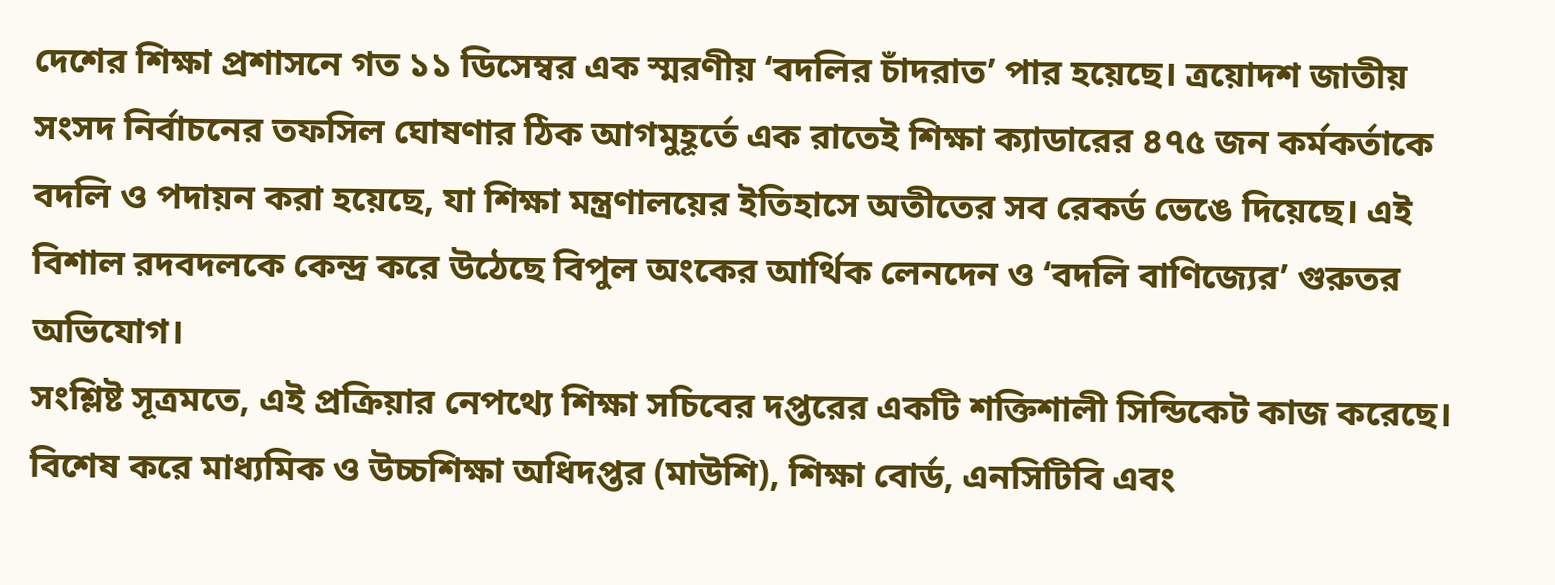দেশের শিক্ষা প্রশাসনে গত ১১ ডিসেম্বর এক স্মরণীয় ‘বদলির চাঁদরাত’ পার হয়েছে। ত্রয়োদশ জাতীয় সংসদ নির্বাচনের তফসিল ঘোষণার ঠিক আগমুহূর্তে এক রাতেই শিক্ষা ক্যাডারের ৪৭৫ জন কর্মকর্তাকে বদলি ও পদায়ন করা হয়েছে, যা শিক্ষা মন্ত্রণালয়ের ইতিহাসে অতীতের সব রেকর্ড ভেঙে দিয়েছে। এই বিশাল রদবদলকে কেন্দ্র করে উঠেছে বিপুল অংকের আর্থিক লেনদেন ও ‘বদলি বাণিজ্যের’ গুরুতর অভিযোগ।
সংশ্লিষ্ট সূত্রমতে, এই প্রক্রিয়ার নেপথ্যে শিক্ষা সচিবের দপ্তরের একটি শক্তিশালী সিন্ডিকেট কাজ করেছে। বিশেষ করে মাধ্যমিক ও উচ্চশিক্ষা অধিদপ্তর (মাউশি), শিক্ষা বোর্ড, এনসিটিবি এবং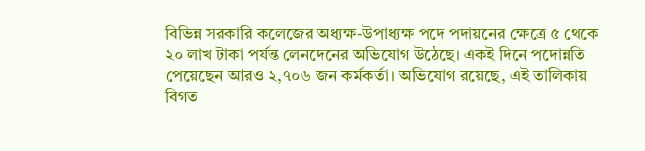বিভিন্ন সরকারি কলেজের অধ্যক্ষ-উপাধ্যক্ষ পদে পদায়নের ক্ষেত্রে ৫ থেকে ২০ লাখ টাকা পর্যন্ত লেনদেনের অভিযোগ উঠেছে। একই দিনে পদোন্নতি পেয়েছেন আরও ২,৭০৬ জন কর্মকর্তা। অভিযোগ রয়েছে, এই তালিকায় বিগত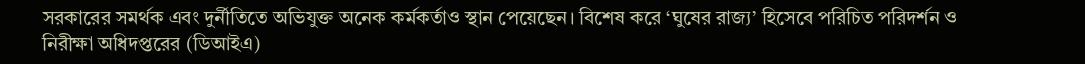সরকারের সমর্থক এবং দুর্নীতিতে অভিযুক্ত অনেক কর্মকর্তাও স্থান পেয়েছেন। বিশেষ করে ‘ঘুষের রাজ্য’ হিসেবে পরিচিত পরিদর্শন ও নিরীক্ষা অধিদপ্তরের (ডিআইএ)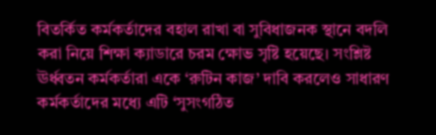বিতর্কিত কর্মকর্তাদের বহাল রাখা বা সুবিধাজনক স্থানে বদলি করা নিয়ে শিক্ষা ক্যাডারে চরম ক্ষোভ সৃষ্টি হয়েছে। সংশ্লিষ্ট ঊর্ধ্বতন কর্মকর্তারা একে ‘রুটিন কাজ’ দাবি করলেও সাধারণ কর্মকর্তাদের মধ্যে এটি ‘সুসংগঠিত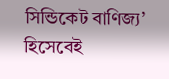সিন্ডিকেট বাণিজ্য’ হিসেবেই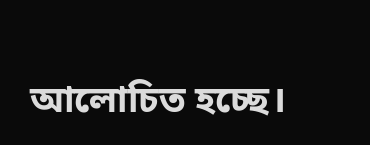আলোচিত হচ্ছে।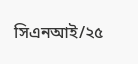সিএনআই/২৫